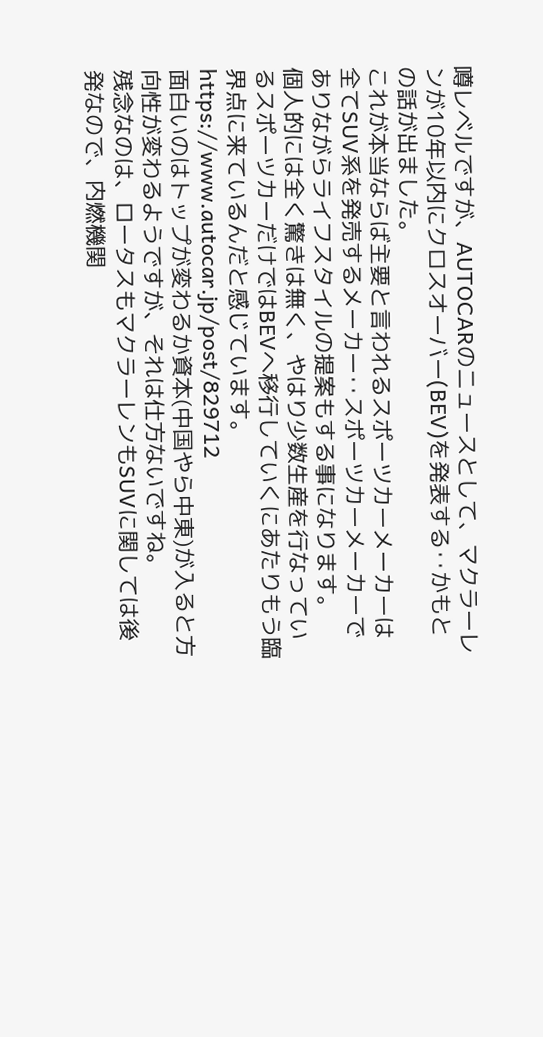噂レベルですが、AUTOCARのニュースとして、マクラーレンが10年以内にクロスオーバー(BEV)を発表する‥かもとの話が出ました。
これが本当ならば主要と言われるスポーツカーメーカーは全てSUV系を発売するメーカー‥スポーツカーメーカーでありながらライフスタイルの提案もする事になります。
個人的には全く驚きは無く、やはり少数生産を行なっているスポーツカーだけではBEVへ移行していくにあたりもう臨界点に来ているんだと感じています。
https://www.autocar.jp/post/829712
面白いのはトップが変わるか資本(中国やら中東)が入ると方向性が変わるようですが、それは仕方ないですね。
残念なのは、ロータスもマクラーレンもSUVに関しては後発なので、内燃機関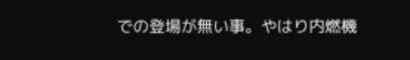での登場が無い事。やはり内燃機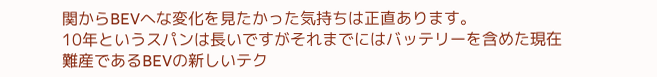関からBEVへな変化を見たかった気持ちは正直あります。
10年というスパンは長いですがそれまでにはバッテリーを含めた現在難産であるBEVの新しいテク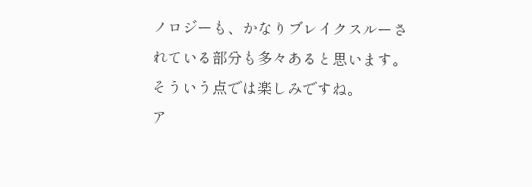ノロジーも、かなりブレイクスルーされている部分も多々あると思います。そういう点では楽しみですね。
ア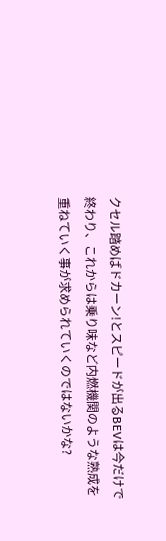クセル踏めばドカーン!とスピードが出るBEVは今だけで終わり、これからは乗り味など内燃機関のような熟成を重ねていく事が求められていくのではないかな?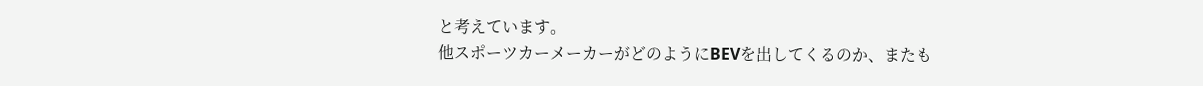と考えています。
他スポーツカーメーカーがどのようにBEVを出してくるのか、またも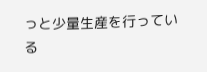っと少量生産を行っている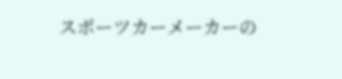スポーツカーメーカーの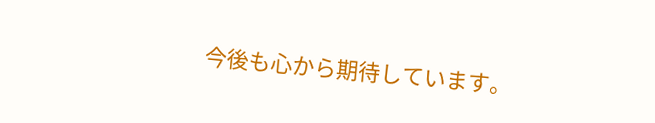今後も心から期待しています。